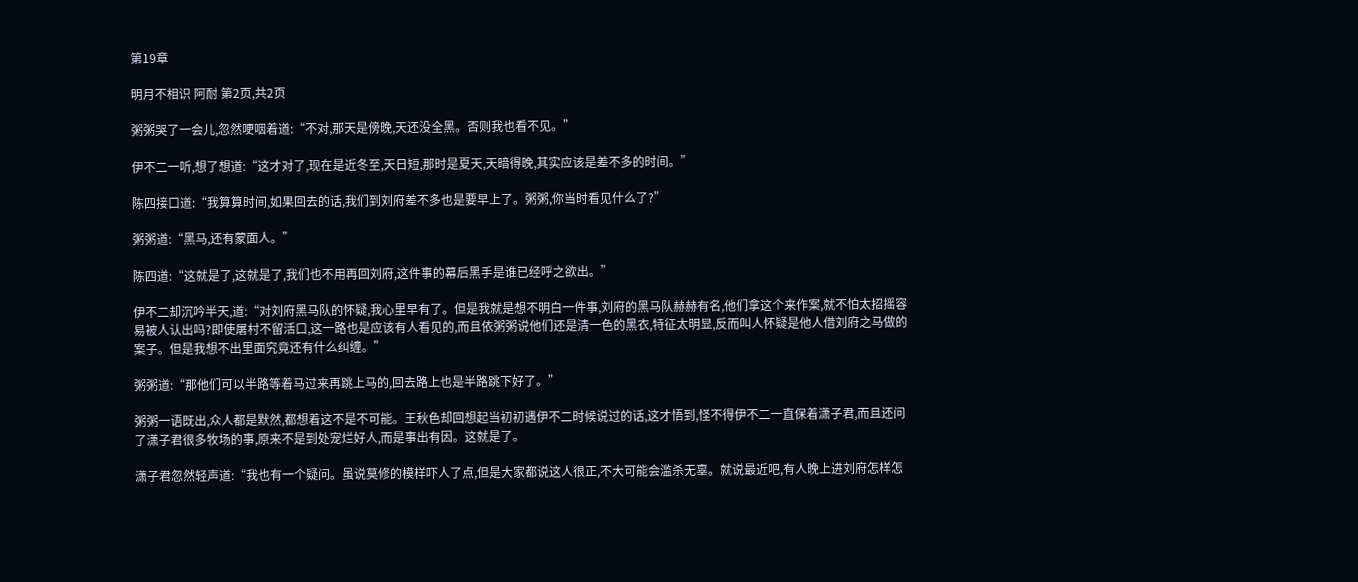第19章

明月不相识 阿耐 第2页,共2页

粥粥哭了一会儿,忽然哽咽着道:“不对,那天是傍晚,天还没全黑。否则我也看不见。”

伊不二一听,想了想道:“这才对了,现在是近冬至,天日短,那时是夏天,天暗得晚,其实应该是差不多的时间。”

陈四接口道:“我算算时间,如果回去的话,我们到刘府差不多也是要早上了。粥粥,你当时看见什么了?”

粥粥道:“黑马,还有蒙面人。”

陈四道:“这就是了,这就是了,我们也不用再回刘府,这件事的幕后黑手是谁已经呼之欲出。”

伊不二却沉吟半天,道:“对刘府黑马队的怀疑,我心里早有了。但是我就是想不明白一件事,刘府的黑马队赫赫有名,他们拿这个来作案,就不怕太招摇容易被人认出吗?即使屠村不留活口,这一路也是应该有人看见的,而且依粥粥说他们还是清一色的黑衣,特征太明显,反而叫人怀疑是他人借刘府之马做的案子。但是我想不出里面究竟还有什么纠缠。”

粥粥道:“那他们可以半路等着马过来再跳上马的,回去路上也是半路跳下好了。”

粥粥一语既出,众人都是默然,都想着这不是不可能。王秋色却回想起当初初遇伊不二时候说过的话,这才悟到,怪不得伊不二一直保着潇子君,而且还问了潇子君很多牧场的事,原来不是到处宠烂好人,而是事出有因。这就是了。

潇子君忽然轻声道:“我也有一个疑问。虽说莫修的模样吓人了点,但是大家都说这人很正,不大可能会滥杀无辜。就说最近吧,有人晚上进刘府怎样怎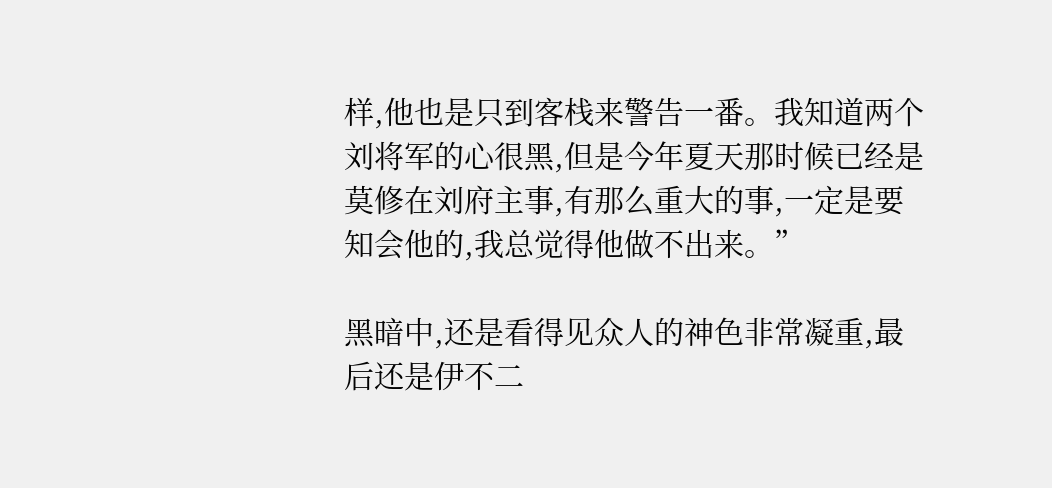样,他也是只到客栈来警告一番。我知道两个刘将军的心很黑,但是今年夏天那时候已经是莫修在刘府主事,有那么重大的事,一定是要知会他的,我总觉得他做不出来。”

黑暗中,还是看得见众人的神色非常凝重,最后还是伊不二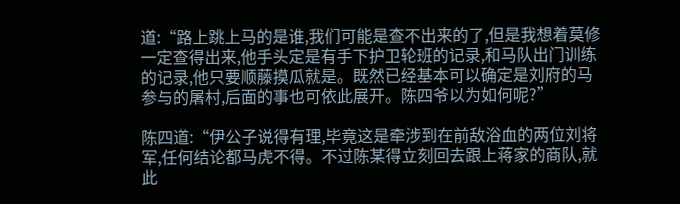道:“路上跳上马的是谁,我们可能是查不出来的了,但是我想着莫修一定查得出来,他手头定是有手下护卫轮班的记录,和马队出门训练的记录,他只要顺藤摸瓜就是。既然已经基本可以确定是刘府的马参与的屠村,后面的事也可依此展开。陈四爷以为如何呢?”

陈四道:“伊公子说得有理,毕竟这是牵涉到在前敌浴血的两位刘将军,任何结论都马虎不得。不过陈某得立刻回去跟上蒋家的商队,就此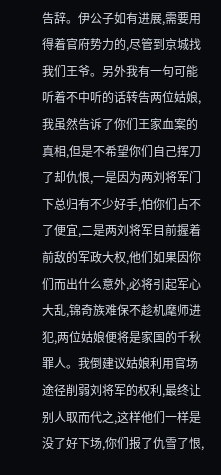告辞。伊公子如有进展,需要用得着官府势力的,尽管到京城找我们王爷。另外我有一句可能听着不中听的话转告两位姑娘,我虽然告诉了你们王家血案的真相,但是不希望你们自己挥刀了却仇恨,一是因为两刘将军门下总归有不少好手,怕你们占不了便宜,二是两刘将军目前握着前敌的军政大权,他们如果因你们而出什么意外,必将引起军心大乱,锦奇族难保不趁机麾师进犯,两位姑娘便将是家国的千秋罪人。我倒建议姑娘利用官场途径削弱刘将军的权利,最终让别人取而代之,这样他们一样是没了好下场,你们报了仇雪了恨,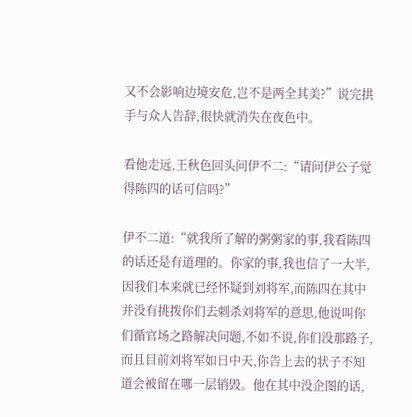又不会影响边境安危,岂不是两全其美?”说完拱手与众人告辞,很快就消失在夜色中。

看他走远,王秋色回头问伊不二:“请问伊公子觉得陈四的话可信吗?”

伊不二道:“就我所了解的粥粥家的事,我看陈四的话还是有道理的。你家的事,我也信了一大半,因我们本来就已经怀疑到刘将军,而陈四在其中并没有挑拨你们去刺杀刘将军的意思,他说叫你们循官场之路解决问题,不如不说,你们没那路子,而且目前刘将军如日中天,你告上去的状子不知道会被留在哪一层销毁。他在其中没企图的话,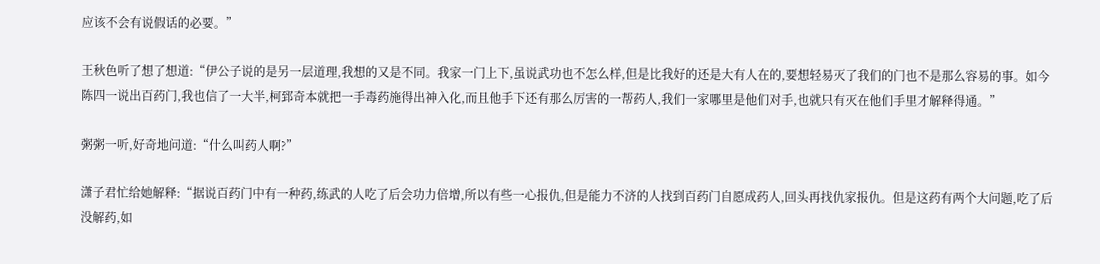应该不会有说假话的必要。”

王秋色听了想了想道:“伊公子说的是另一层道理,我想的又是不同。我家一门上下,虽说武功也不怎么样,但是比我好的还是大有人在的,要想轻易灭了我们的门也不是那么容易的事。如今陈四一说出百药门,我也信了一大半,柯郅奇本就把一手毒药施得出神入化,而且他手下还有那么厉害的一帮药人,我们一家哪里是他们对手,也就只有灭在他们手里才解释得通。”

粥粥一听,好奇地问道:“什么叫药人啊?”

潇子君忙给她解释:“据说百药门中有一种药,练武的人吃了后会功力倍增,所以有些一心报仇,但是能力不济的人找到百药门自愿成药人,回头再找仇家报仇。但是这药有两个大问题,吃了后没解药,如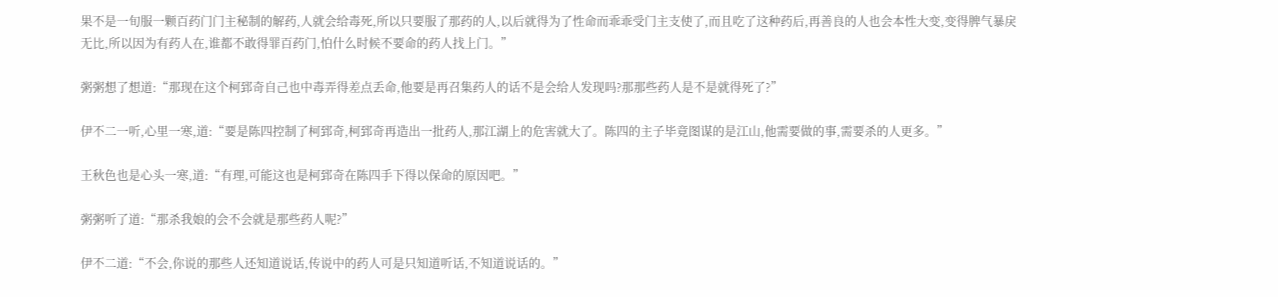果不是一旬服一颗百药门门主秘制的解药,人就会给毒死,所以只要服了那药的人,以后就得为了性命而乖乖受门主支使了,而且吃了这种药后,再善良的人也会本性大变,变得脾气暴戾无比,所以因为有药人在,谁都不敢得罪百药门,怕什么时候不要命的药人找上门。”

粥粥想了想道:“那现在这个柯郅奇自己也中毒弄得差点丢命,他要是再召集药人的话不是会给人发现吗?那那些药人是不是就得死了?”

伊不二一听,心里一寒,道:“要是陈四控制了柯郅奇,柯郅奇再造出一批药人,那江湖上的危害就大了。陈四的主子毕竟图谋的是江山,他需要做的事,需要杀的人更多。”

王秋色也是心头一寒,道:“有理,可能这也是柯郅奇在陈四手下得以保命的原因吧。”

粥粥听了道:“那杀我娘的会不会就是那些药人呢?”

伊不二道:“不会,你说的那些人还知道说话,传说中的药人可是只知道听话,不知道说话的。”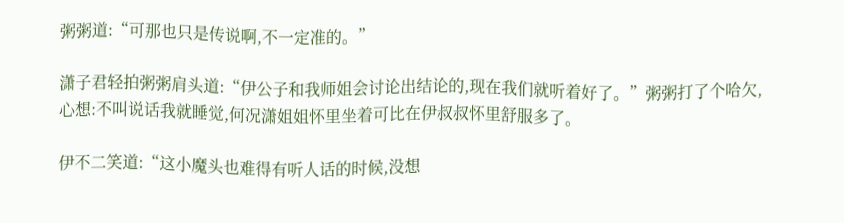粥粥道:“可那也只是传说啊,不一定准的。”

潇子君轻拍粥粥肩头道:“伊公子和我师姐会讨论出结论的,现在我们就听着好了。”粥粥打了个哈欠,心想:不叫说话我就睡觉,何况潇姐姐怀里坐着可比在伊叔叔怀里舒服多了。

伊不二笑道:“这小魔头也难得有听人话的时候,没想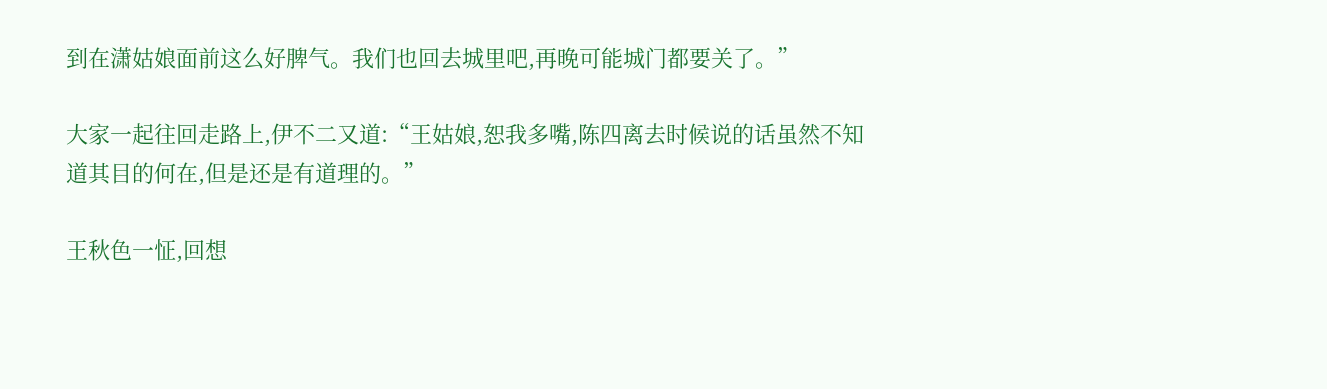到在潇姑娘面前这么好脾气。我们也回去城里吧,再晚可能城门都要关了。”

大家一起往回走路上,伊不二又道:“王姑娘,恕我多嘴,陈四离去时候说的话虽然不知道其目的何在,但是还是有道理的。”

王秋色一怔,回想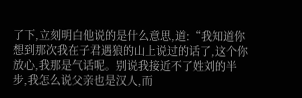了下,立刻明白他说的是什么意思,道:“我知道你想到那次我在子君遇狼的山上说过的话了,这个你放心,我那是气话呢。别说我接近不了姓刘的半步,我怎么说父亲也是汉人,而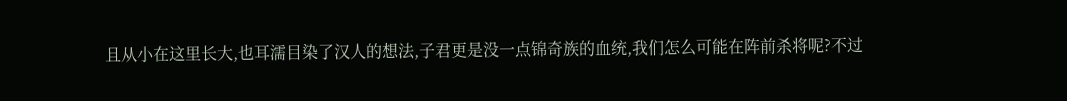且从小在这里长大,也耳濡目染了汉人的想法,子君更是没一点锦奇族的血统,我们怎么可能在阵前杀将呢?不过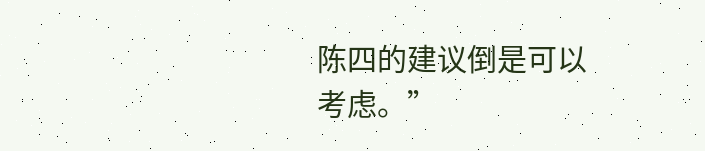陈四的建议倒是可以考虑。”